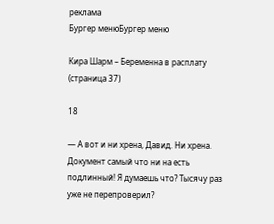реклама
Бургер менюБургер меню

Кира Шарм – Беременна в расплату (страница 37)

18

— А вот и ни хрена, Давид. Ни хрена. Документ самый что ни на есть подлинный! Я думаешь что? Тысячу раз уже не перепроверил?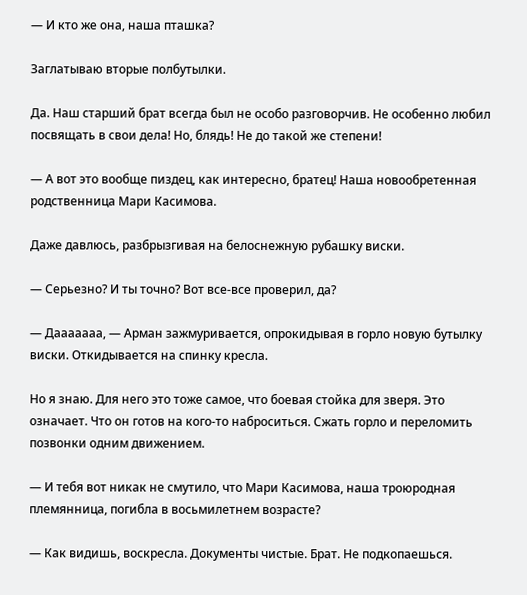— И кто же она, наша пташка?

Заглатываю вторые полбутылки.

Да. Наш старший брат всегда был не особо разговорчив. Не особенно любил посвящать в свои дела! Но, блядь! Не до такой же степени!

— А вот это вообще пиздец, как интересно, братец! Наша новообретенная родственница Мари Касимова.

Даже давлюсь, разбрызгивая на белоснежную рубашку виски.

— Серьезно? И ты точно? Вот все-все проверил, да?

— Дааааааа, — Арман зажмуривается, опрокидывая в горло новую бутылку виски. Откидывается на спинку кресла.

Но я знаю. Для него это тоже самое, что боевая стойка для зверя. Это означает. Что он готов на кого-то наброситься. Сжать горло и переломить позвонки одним движением.

— И тебя вот никак не смутило, что Мари Касимова, наша троюродная племянница, погибла в восьмилетнем возрасте?

— Как видишь, воскресла. Документы чистые. Брат. Не подкопаешься.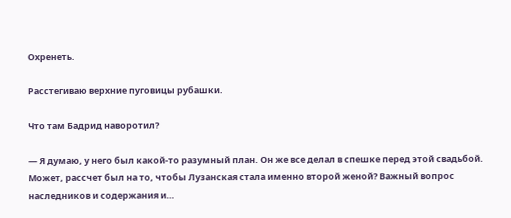Охренеть.

Расстегиваю верхние пуговицы рубашки.

Что там Бадрид наворотил?

— Я думаю, у него был какой-то разумный план. Он же все делал в спешке перед этой свадьбой. Может, рассчет был на то, чтобы Лузанская стала именно второй женой? Важный вопрос наследников и содержания и…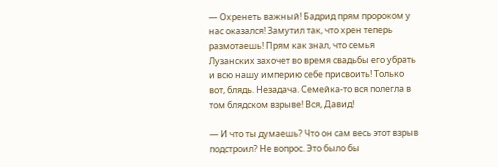— Охренеть важный! Бадрид прям пророком у нас оказался! Замутил так, что хрен теперь размотаешь! Прям как знал, что семья Лузанских захочет во время свадьбы его убрать и всю нашу империю себе присвоить! Только вот, блядь. Незадача. Семейка-то вся полегла в том блядском взрыве! Вся, Давид!

— И что ты думаешь? Что он сам весь этот взрыв подстроил? Не вопрос. Это было бы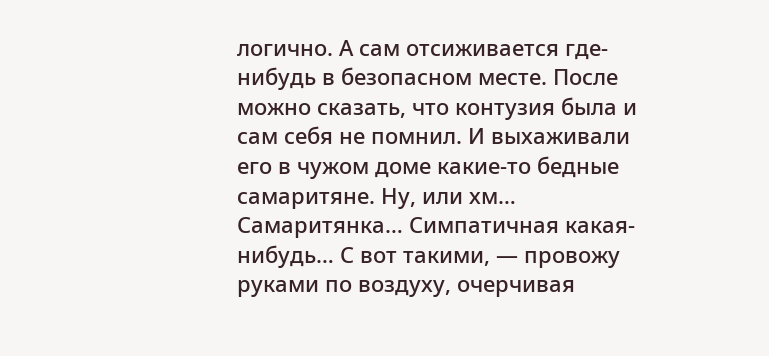логично. А сам отсиживается где-нибудь в безопасном месте. После можно сказать, что контузия была и сам себя не помнил. И выхаживали его в чужом доме какие-то бедные самаритяне. Ну, или хм… Самаритянка… Симпатичная какая-нибудь… С вот такими, — провожу руками по воздуху, очерчивая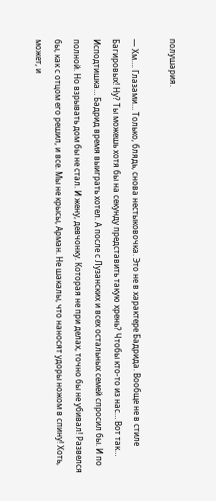полушария.

— Хм…. Глазами… Только, блядь, снова нестыковочка. Это не в характере Бадрида. Вообще не в стиле Багировых! Ну? Ты можешь хотя бы на секунду представить такую хрень? Чтобы кто-то из нас… Вот так… Исподтишка… Бадрид время выиграть хотел. А после с Лузанских и всех остальных семей спросил бы. И по полной. Но взрывать дом бы не стал. И жену, девчонку. Которая не при делах, точно бы не убивал! Развелся бы, как с отцом его решил, и все. Мы не крысы, Арман. Не шакалы, что наносят удоры ножом в спину! Хоть, может, и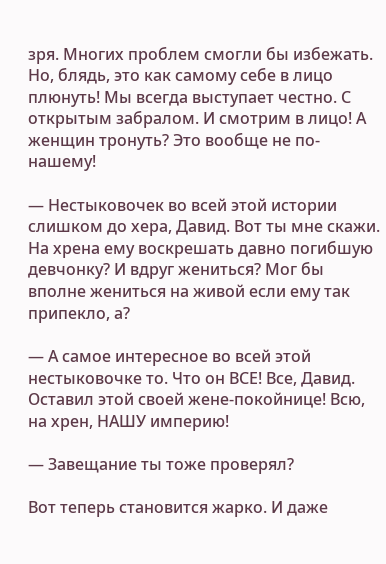зря. Многих проблем смогли бы избежать. Но, блядь, это как самому себе в лицо плюнуть! Мы всегда выступает честно. С открытым забралом. И смотрим в лицо! А женщин тронуть? Это вообще не по-нашему!

— Нестыковочек во всей этой истории слишком до хера, Давид. Вот ты мне скажи. На хрена ему воскрешать давно погибшую девчонку? И вдруг жениться? Мог бы вполне жениться на живой если ему так припекло, а?

— А самое интересное во всей этой нестыковочке то. Что он ВСЕ! Все, Давид. Оставил этой своей жене-покойнице! Всю, на хрен, НАШУ империю!

— Завещание ты тоже проверял?

Вот теперь становится жарко. И даже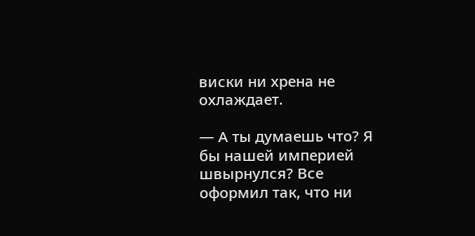виски ни хрена не охлаждает.

— А ты думаешь что? Я бы нашей империей швырнулся? Все оформил так, что ни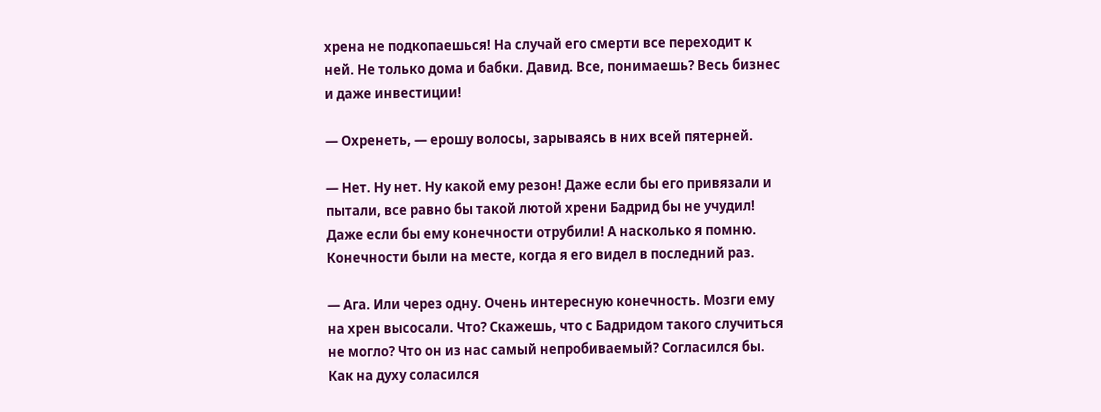хрена не подкопаешься! На случай его смерти все переходит к ней. Не только дома и бабки. Давид. Все, понимаешь? Весь бизнес и даже инвестиции!

— Охренеть, — ерошу волосы, зарываясь в них всей пятерней.

— Нет. Ну нет. Ну какой ему резон! Даже если бы его привязали и пытали, все равно бы такой лютой хрени Бадрид бы не учудил! Даже если бы ему конечности отрубили! А насколько я помню. Конечности были на месте, когда я его видел в последний раз.

— Ага. Или через одну. Очень интересную конечность. Мозги ему на хрен высосали. Что? Скажешь, что с Бадридом такого случиться не могло? Что он из нас самый непробиваемый? Согласился бы. Как на духу соласился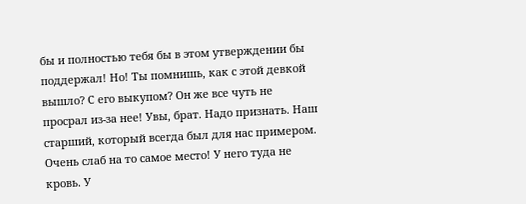бы и полностью тебя бы в этом утверждении бы поддержал! Но! Ты помнишь, как с этой девкой вышло? С его выкупом? Он же все чуть не просрал из-за нее! Увы, брат. Надо признать. Наш старший, который всегда был для нас примером. Очень слаб на то самое место! У него туда не кровь. У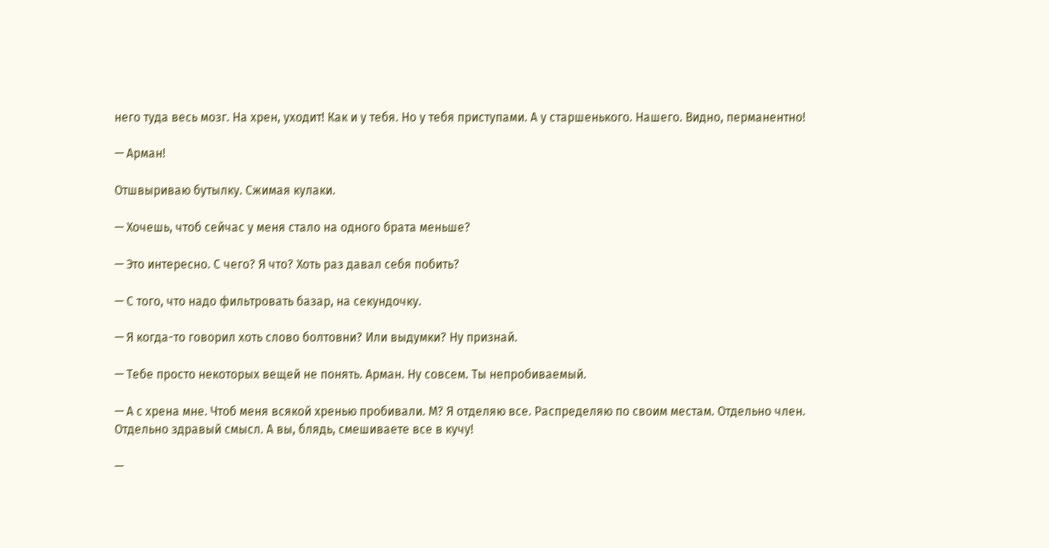него туда весь мозг. На хрен, уходит! Как и у тебя. Но у тебя приступами. А у старшенького. Нашего. Видно, перманентно!

— Арман!

Отшвыриваю бутылку. Сжимая кулаки.

— Хочешь, чтоб сейчас у меня стало на одного брата меньше?

— Это интересно. С чего? Я что? Хоть раз давал себя побить?

— С того, что надо фильтровать базар, на секундочку.

— Я когда-то говорил хоть слово болтовни? Или выдумки? Ну признай.

— Тебе просто некоторых вещей не понять. Арман. Ну совсем. Ты непробиваемый.

— А с хрена мне. Чтоб меня всякой хренью пробивали. М? Я отделяю все. Распределяю по своим местам. Отдельно член. Отдельно здравый смысл. А вы, блядь, смешиваете все в кучу!

—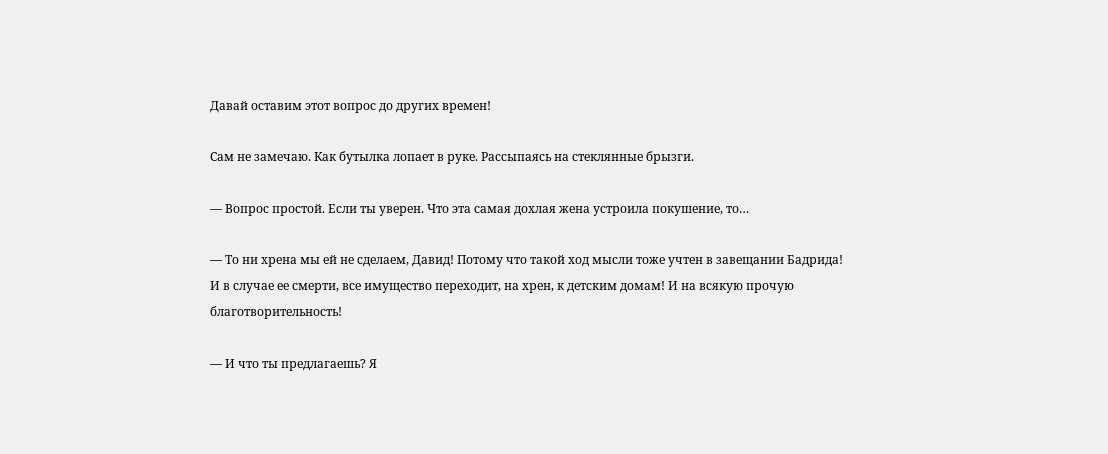Давай оставим этот вопрос до других времен!

Сам не замечаю. Как бутылка лопает в руке. Рассыпаясь на стеклянные брызги.

— Вопрос простой. Если ты уверен. Что эта самая дохлая жена устроила покушение, то…

— То ни хрена мы ей не сделаем, Давид! Потому что такой ход мысли тоже учтен в завещании Бадрида! И в случае ее смерти, все имущество переходит, на хрен, к детским домам! И на всякую прочую благотворительность!

— И что ты предлагаешь? Я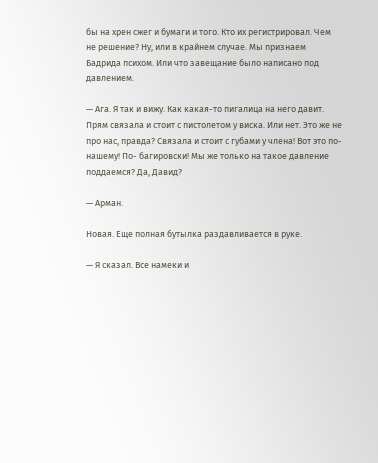бы на хрен сжег и бумаги и того. Кто их регистрировал. Чем не решение? Ну, или в крайнем случае. Мы признаем Бадрида психом. Или что завещание было написано под давлением.

— Ага. Я так и вижу. Как какая-то пигалица на него давит. Прям связала и стоит с пистолетом у виска. Или нет. Это же не про нас, правда? Связала и стоит с губами у члена! Вот это по-нашему! По- багировски! Мы же только на такое давление поддаемся? Да, Давид?

— Арман.

Новая. Еще полная бутылка раздавливается в руке.

— Я сказал. Все намеки и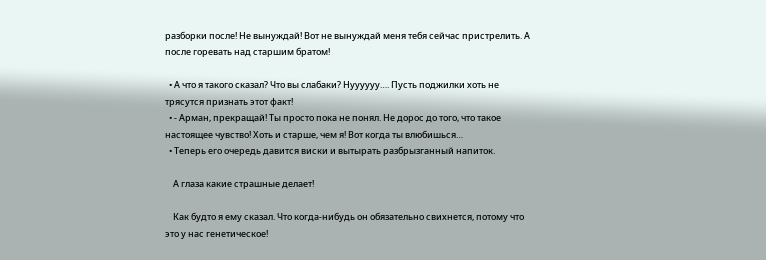разборки после! Не вынуждай! Вот не вынуждай меня тебя сейчас пристрелить. А после горевать над старшим братом!

  • А что я такого сказал? Что вы слабаки? Нуууууу…. Пусть поджилки хоть не трясутся признать этот факт!
  • - Арман, прекращай! Ты просто пока не понял. Не дорос до того, что такое настоящее чувство! Хоть и старше, чем я! Вот когда ты влюбишься…
  • Теперь его очередь давится виски и вытырать разбрызганный напиток.

    А глаза какие страшные делает!

    Как будто я ему сказал. Что когда-нибудь он обязательно свихнется, потому что это у нас генетическое!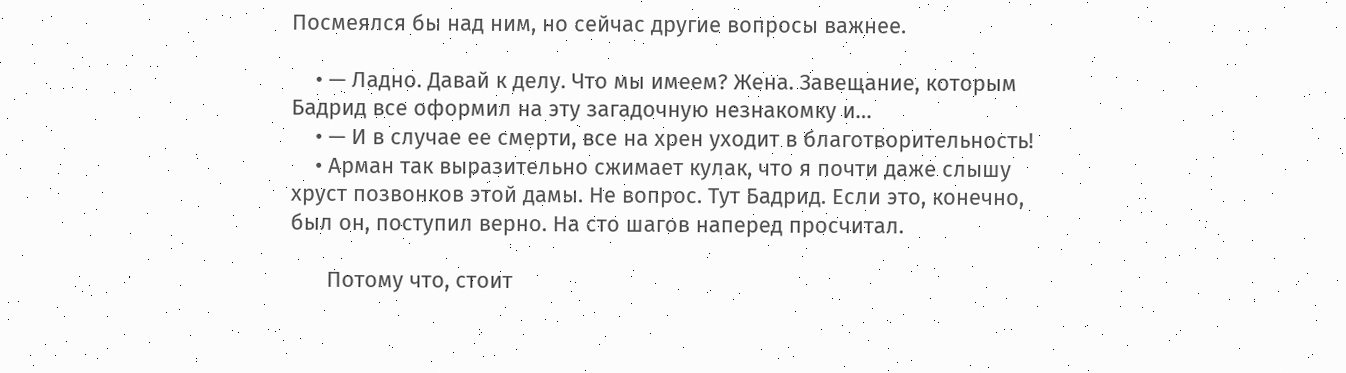Посмеялся бы над ним, но сейчас другие вопросы важнее.

    • — Ладно. Давай к делу. Что мы имеем? Жена. Завещание, которым Бадрид все оформил на эту загадочную незнакомку и…
    • — И в случае ее смерти, все на хрен уходит в благотворительность!
    • Арман так выразительно сжимает кулак, что я почти даже слышу хруст позвонков этой дамы. Не вопрос. Тут Бадрид. Если это, конечно, был он, поступил верно. На сто шагов наперед просчитал.

      Потому что, стоит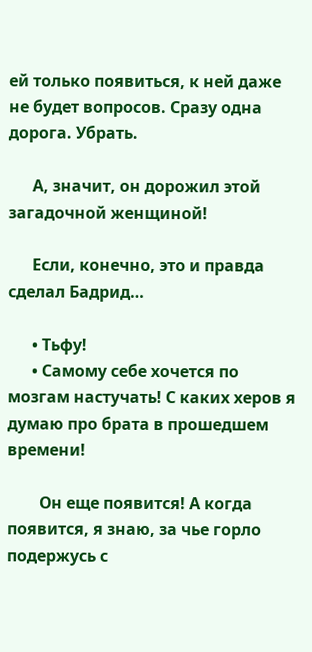ей только появиться, к ней даже не будет вопросов. Сразу одна дорога. Убрать.

      А, значит, он дорожил этой загадочной женщиной!

      Если, конечно, это и правда сделал Бадрид…

      • Тьфу!
      • Самому себе хочется по мозгам настучать! С каких херов я думаю про брата в прошедшем времени!

        Он еще появится! А когда появится, я знаю, за чье горло подержусь с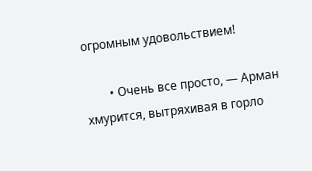огромным удовольствием!

        • Очень все просто, — Арман хмурится, вытряхивая в горло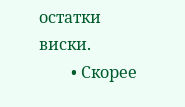остатки виски.
        • Скорее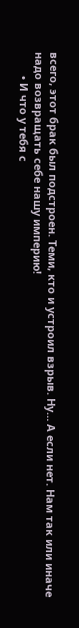всего, этот брак был подстроен. Теми, кто и устроил взрыв. Ну… А если нет. Нам так или иначе надо возвращать себе нашу империю!
        • И что у тебя с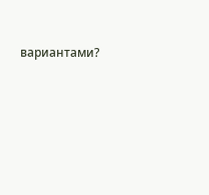вариантами?